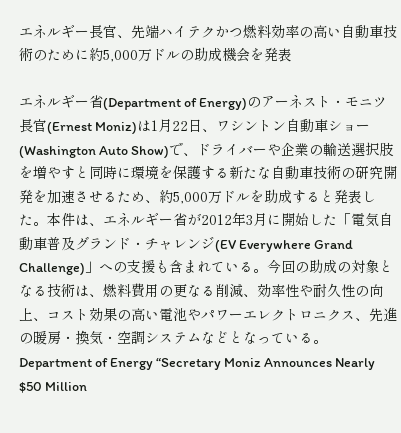エネルギー長官、先端ハイテクかつ燃料効率の高い自動車技術のために約5,000万ドルの助成機会を発表

エネルギー省(Department of Energy)のアーネスト・モニツ長官(Ernest Moniz)は1月22日、ワシントン自動車ショー(Washington Auto Show)で、ドライバーや企業の輸送選択肢を増やすと同時に環境を保護する新たな自動車技術の研究開発を加速させるため、約5,000万ドルを助成すると発表した。本件は、エネルギー省が2012年3月に開始した「電気自動車普及グランド・チャレンジ(EV Everywhere Grand Challenge)」への支援も含まれている。今回の助成の対象となる技術は、燃料費用の更なる削減、効率性や耐久性の向上、コスト効果の高い電池やパワーエレクトロニクス、先進の暖房・換気・空調システムなどとなっている。
Department of Energy “Secretary Moniz Announces Nearly $50 Million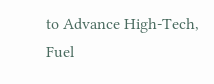to Advance High-Tech, Fuel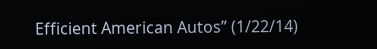Efficient American Autos” (1/22/14)